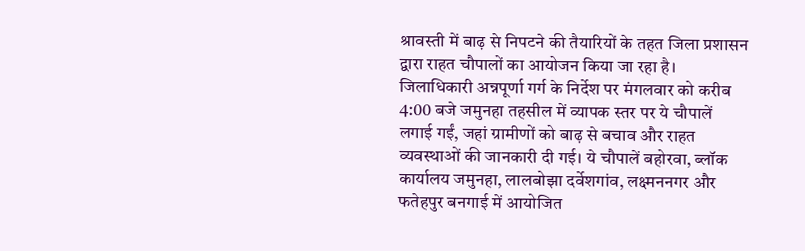श्रावस्ती में बाढ़ से निपटने की तैयारियों के तहत जिला प्रशासन द्वारा राहत चौपालों का आयोजन किया जा रहा है। जिलाधिकारी अन्नपूर्णा गर्ग के निर्देश पर मंगलवार को करीब 4:00 बजे जमुनहा तहसील में व्यापक स्तर पर ये चौपालें लगाई गईं, जहां ग्रामीणों को बाढ़ से बचाव और राहत व्यवस्थाओं की जानकारी दी गई। ये चौपालें बहोरवा, ब्लॉक कार्यालय जमुनहा, लालबोझा दर्वेशगांव, लक्ष्मननगर और फतेहपुर बनगाई में आयोजित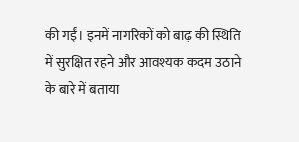की गईं। इनमें नागरिकों को बाढ़ की स्थिति में सुरक्षित रहने और आवश्यक कदम उठाने के बारे में बताया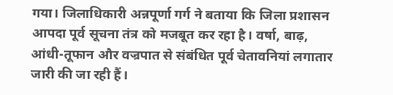गया। जिलाधिकारी अन्नपूर्णा गर्ग ने बताया कि जिला प्रशासन आपदा पूर्व सूचना तंत्र को मजबूत कर रहा है। वर्षा, बाढ़, आंधी-तूफान और वज्रपात से संबंधित पूर्व चेतावनियां लगातार जारी की जा रही हैं।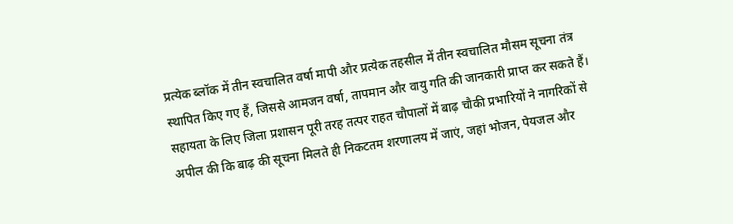प्रत्येक ब्लॉक में तीन स्वचालित वर्षा मापी और प्रत्येक तहसील में तीन स्वचालित मौसम सूचना तंत्र स्थापित किए गए हैं, जिससे आमजन वर्षा, तापमान और वायु गति की जानकारी प्राप्त कर सकते हैं। सहायता के लिए जिला प्रशासन पूरी तरह तत्पर राहत चौपालों में बाढ़ चौकी प्रभारियों ने नागरिकों से अपील की कि बाढ़ की सूचना मिलते ही निकटतम शरणालय में जाएं, जहां भोजन, पेयजल और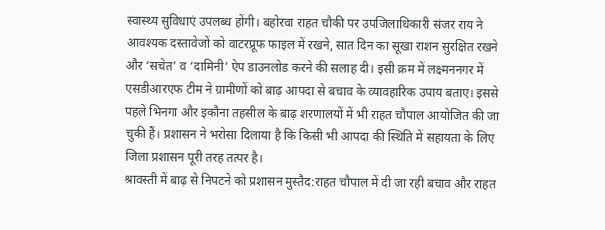स्वास्थ्य सुविधाएं उपलब्ध होंगी। बहोरवा राहत चौकी पर उपजिलाधिकारी संजर राय ने आवश्यक दस्तावेजों को वाटरप्रूफ फाइल में रखने, सात दिन का सूखा राशन सुरक्षित रखने और ‘सचेत’ व ‘दामिनी’ ऐप डाउनलोड करने की सलाह दी। इसी क्रम में लक्ष्मननगर में एसडीआरएफ टीम ने ग्रामीणों को बाढ़ आपदा से बचाव के व्यावहारिक उपाय बताए। इससे पहले भिनगा और इकौना तहसील के बाढ़ शरणालयों में भी राहत चौपाल आयोजित की जा चुकी हैं। प्रशासन ने भरोसा दिलाया है कि किसी भी आपदा की स्थिति में सहायता के लिए जिला प्रशासन पूरी तरह तत्पर है।
श्रावस्ती में बाढ़ से निपटने को प्रशासन मुस्तैद:राहत चौपाल में दी जा रही बचाव और राहत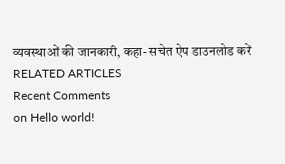व्यवस्थाओं की जानकारी, कहा- सचेत ऐप डाउनलोड करें
RELATED ARTICLES
Recent Comments
on Hello world!